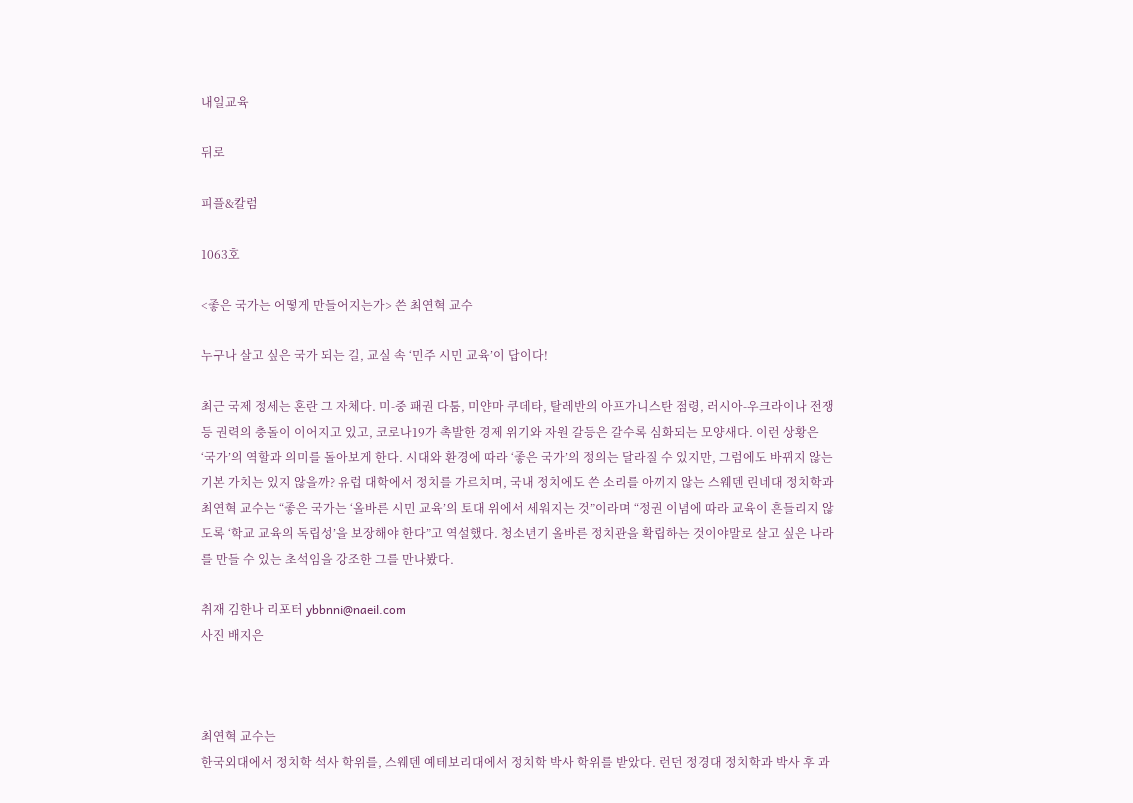내일교육

뒤로

피플&칼럼

1063호

<좋은 국가는 어떻게 만들어지는가> 쓴 최연혁 교수

누구나 살고 싶은 국가 되는 길, 교실 속 ‘민주 시민 교육’이 답이다!

최근 국제 정세는 혼란 그 자체다. 미-중 패권 다툼, 미얀마 쿠데타, 탈레반의 아프가니스탄 점령, 러시아-우크라이나 전쟁 등 권력의 충돌이 이어지고 있고, 코로나19가 촉발한 경제 위기와 자원 갈등은 갈수록 심화되는 모양새다. 이런 상황은 ‘국가’의 역할과 의미를 돌아보게 한다. 시대와 환경에 따라 ‘좋은 국가’의 정의는 달라질 수 있지만, 그럼에도 바뀌지 않는 기본 가치는 있지 않을까? 유럽 대학에서 정치를 가르치며, 국내 정치에도 쓴 소리를 아끼지 않는 스웨덴 린네대 정치학과 최연혁 교수는 “좋은 국가는 ‘올바른 시민 교육’의 토대 위에서 세워지는 것”이라며 “정권 이념에 따라 교육이 흔들리지 않도록 ‘학교 교육의 독립성’을 보장해야 한다”고 역설했다. 청소년기 올바른 정치관을 확립하는 것이야말로 살고 싶은 나라를 만들 수 있는 초석임을 강조한 그를 만나봤다.

취재 김한나 리포터 ybbnni@naeil.com
사진 배지은



최연혁 교수는
한국외대에서 정치학 석사 학위를, 스웨덴 예테보리대에서 정치학 박사 학위를 받았다. 런던 정경대 정치학과 박사 후 과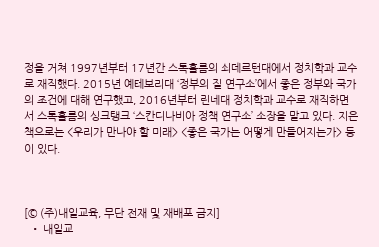정을 거쳐 1997년부터 17년간 스톡홀름의 쇠데르턴대에서 정치학과 교수로 재직했다. 2015년 예테보리대 ‘정부의 질 연구소’에서 좋은 정부와 국가의 조건에 대해 연구했고, 2016년부터 린네대 정치학과 교수로 재직하면서 스톡홀름의 싱크탱크 ‘스칸디나비아 정책 연구소’ 소장을 맡고 있다. 지은 책으로는 <우리가 만나야 할 미래> <좋은 국가는 어떻게 만들어지는가> 등이 있다.



[© (주)내일교육, 무단 전재 및 재배포 금지]
  • 내일교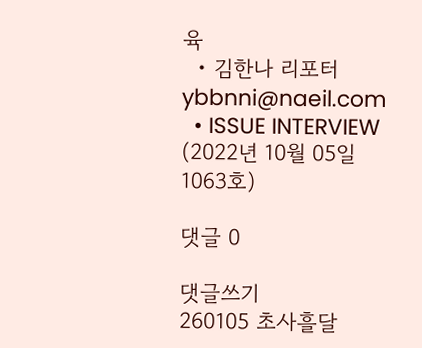육
  • 김한나 리포터 ybbnni@naeil.com
  • ISSUE INTERVIEW (2022년 10월 05일 1063호)

댓글 0

댓글쓰기
260105 초사흘달